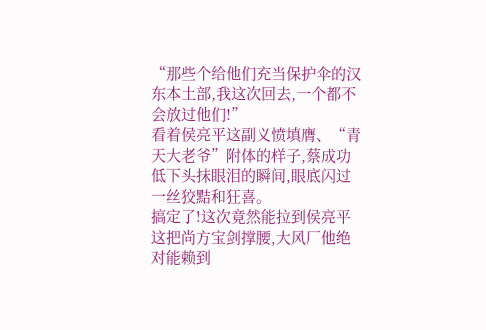“那些个给他们充当保护伞的汉东本土部,我这次回去,一个都不会放过他们!”
看着侯亮平这副义愤填膺、“青天大老爷”附体的样子,蔡成功低下头抹眼泪的瞬间,眼底闪过一丝狡黠和狂喜。
搞定了!这次竟然能拉到侯亮平这把尚方宝剑撑腰,大风厂他绝对能赖到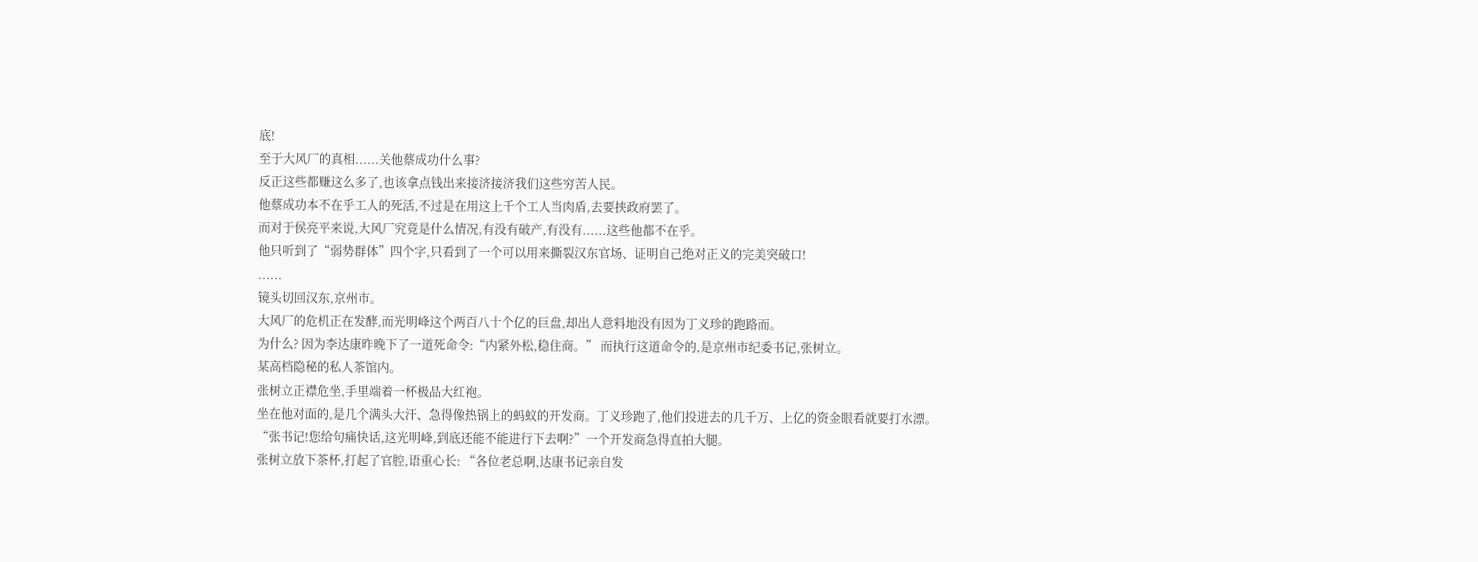底!
至于大风厂的真相......关他蔡成功什么事?
反正这些都赚这么多了,也该拿点钱出来接济接济我们这些穷苦人民。
他蔡成功本不在乎工人的死活,不过是在用这上千个工人当肉盾,去要挟政府罢了。
而对于侯亮平来说,大风厂究竟是什么情况,有没有破产,有没有......这些他都不在乎。
他只听到了“弱势群体”四个字,只看到了一个可以用来撕裂汉东官场、证明自己绝对正义的完美突破口!
......
镜头切回汉东,京州市。
大风厂的危机正在发酵,而光明峰这个两百八十个亿的巨盘,却出人意料地没有因为丁义珍的跑路而。
为什么? 因为李达康昨晚下了一道死命令:“内紧外松,稳住商。” 而执行这道命令的,是京州市纪委书记,张树立。
某高档隐秘的私人茶馆内。
张树立正襟危坐,手里端着一杯极品大红袍。
坐在他对面的,是几个满头大汗、急得像热锅上的蚂蚁的开发商。丁义珍跑了,他们投进去的几千万、上亿的资金眼看就要打水漂。
“张书记!您给句痛快话,这光明峰,到底还能不能进行下去啊?”一个开发商急得直拍大腿。
张树立放下茶杯,打起了官腔,语重心长: “各位老总啊,达康书记亲自发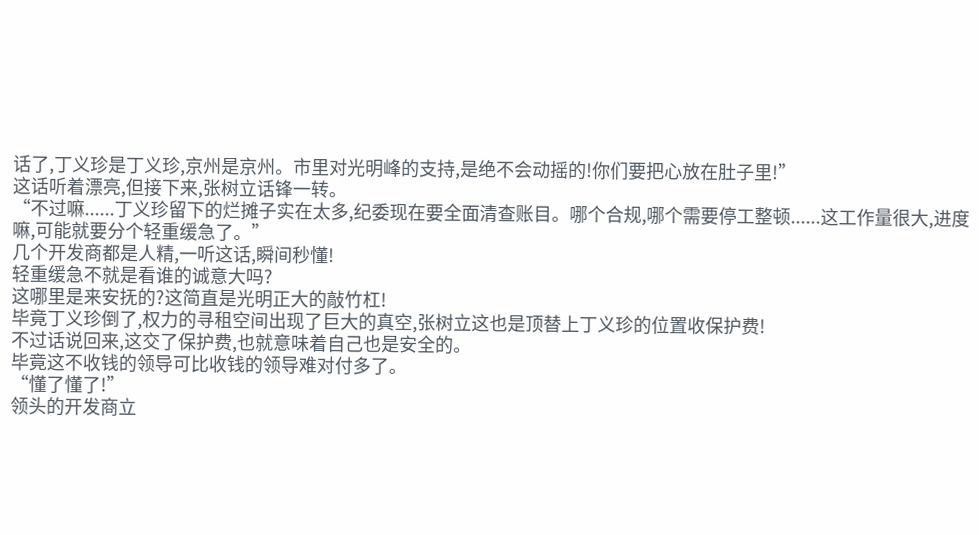话了,丁义珍是丁义珍,京州是京州。市里对光明峰的支持,是绝不会动摇的!你们要把心放在肚子里!”
这话听着漂亮,但接下来,张树立话锋一转。
“不过嘛......丁义珍留下的烂摊子实在太多,纪委现在要全面清查账目。哪个合规,哪个需要停工整顿......这工作量很大,进度嘛,可能就要分个轻重缓急了。”
几个开发商都是人精,一听这话,瞬间秒懂!
轻重缓急不就是看谁的诚意大吗?
这哪里是来安抚的?这简直是光明正大的敲竹杠!
毕竟丁义珍倒了,权力的寻租空间出现了巨大的真空,张树立这也是顶替上丁义珍的位置收保护费!
不过话说回来,这交了保护费,也就意味着自己也是安全的。
毕竟这不收钱的领导可比收钱的领导难对付多了。
“懂了懂了!”
领头的开发商立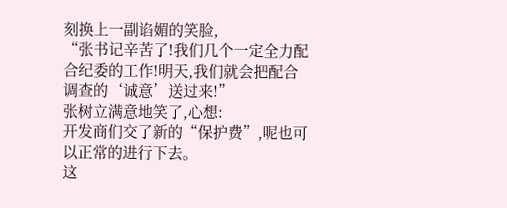刻换上一副谄媚的笑脸,
“张书记辛苦了!我们几个一定全力配合纪委的工作!明天,我们就会把配合调查的‘诚意’送过来!”
张树立满意地笑了,心想:
开发商们交了新的“保护费”,呢也可以正常的进行下去。
这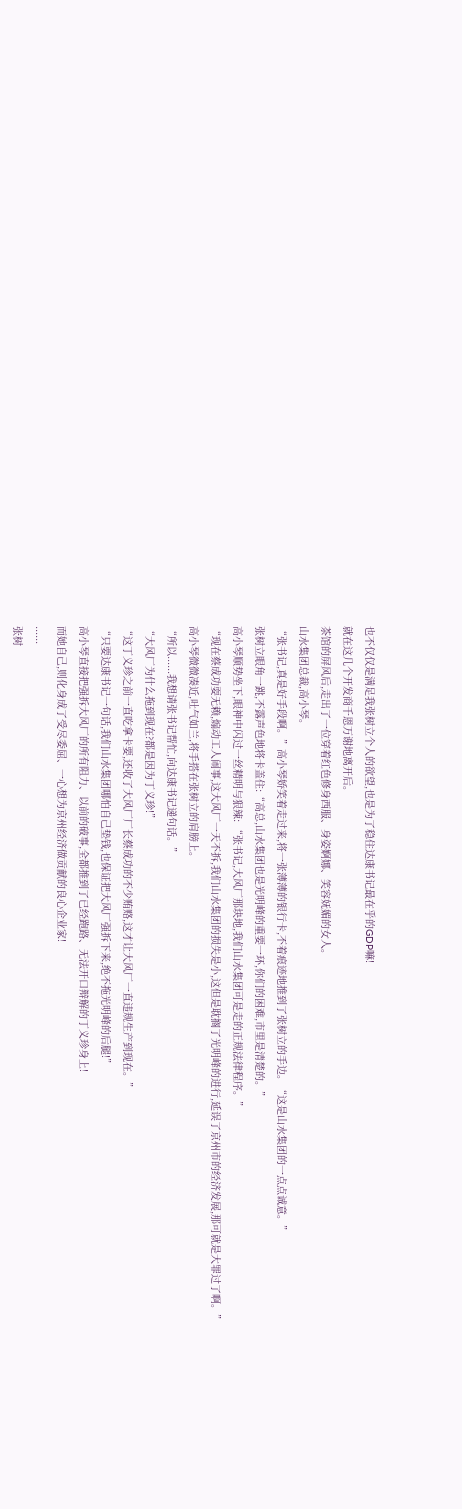也不仅仅是满足我张树立个人的欲望,也是为了稳住达康书记最在乎的GDP嘛!
就在这几个开发商千恩万谢地离开后。
茶馆的屏风后,走出了一位穿着红色修身西服、身姿婀娜、笑容妩媚的女人。
山水集团总裁,高小琴。
“张书记,真是好手段啊。”高小琴娇笑着走过来,将一张薄薄的银行卡,不着痕迹地推到了张树立的手边。“这是山水集团的一点点诚意。”
张树立眼角一跳,不露声色地将卡盖住:“高总,山水集团也是光明峰的重要一环,你们的困难,市里是清楚的。”
高小琴顺势坐下,眼神中闪过一丝精明与狠辣: “张书记,大风厂那块地,我们山水集团可是走的正规法律程序。”
“现在蔡成功耍无赖,煽动工人闹事,这大风厂一天不拆,我们山水集团的损失是小,这但是耽搁了光明峰的进行,延误了京州市的经济发展,那可就是大罪过了啊。”
高小琴微微凑近,吐气如兰,将手搭在张树立的肩膀上。
“所以......我想请张书记帮忙,向达康书记递句话。”
“大风厂为什么拖到现在?都是因为丁义珍!”
“这丁义珍之前一直吃拿卡要,还收了大风厂厂长蔡成功的不少贿赂,这才让大风厂一直违规生产到现在。”
“只要达康书记一句话,我们山水集团哪怕自己垫钱,也保证把大风厂强拆下来,绝不拖光明峰的后腿!”
高小琴直接把强拆大风厂的所有阻力、以前的破事,全都推到了已经跑路、无法开口辩解的丁义珍身上!
而她自己,则化身成了受尽委屈、一心想为京州经济做贡献的良心企业家!
......
张树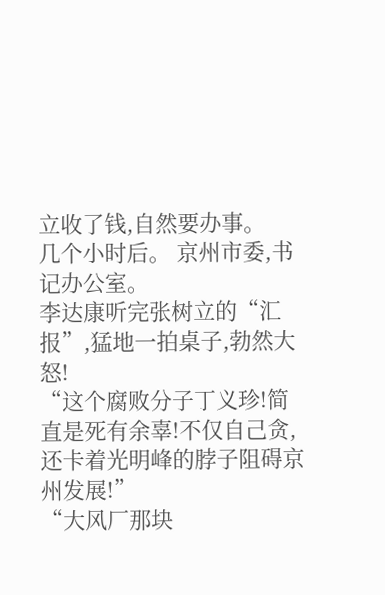立收了钱,自然要办事。
几个小时后。 京州市委,书记办公室。
李达康听完张树立的“汇报”,猛地一拍桌子,勃然大怒!
“这个腐败分子丁义珍!简直是死有余辜!不仅自己贪,还卡着光明峰的脖子阻碍京州发展!”
“大风厂那块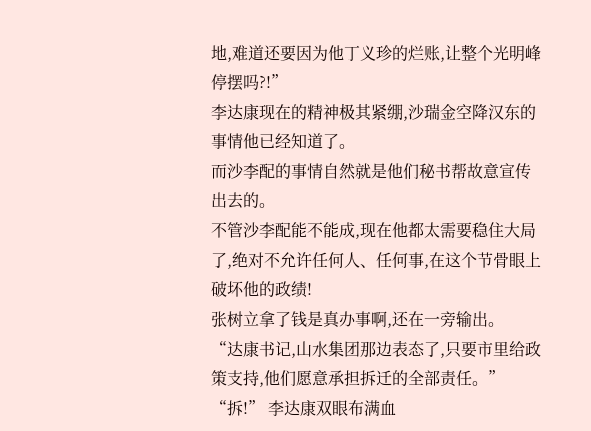地,难道还要因为他丁义珍的烂账,让整个光明峰停摆吗?!”
李达康现在的精神极其紧绷,沙瑞金空降汉东的事情他已经知道了。
而沙李配的事情自然就是他们秘书帮故意宣传出去的。
不管沙李配能不能成,现在他都太需要稳住大局了,绝对不允许任何人、任何事,在这个节骨眼上破坏他的政绩!
张树立拿了钱是真办事啊,还在一旁输出。
“达康书记,山水集团那边表态了,只要市里给政策支持,他们愿意承担拆迁的全部责任。”
“拆!” 李达康双眼布满血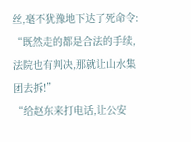丝,毫不犹豫地下达了死命令: “既然走的都是合法的手续,法院也有判决,那就让山水集团去拆!”
“给赵东来打电话,让公安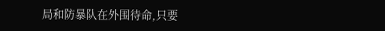局和防暴队在外围待命,只要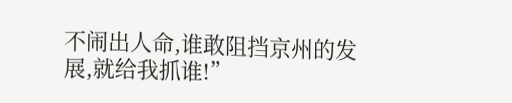不闹出人命,谁敢阻挡京州的发展,就给我抓谁!”